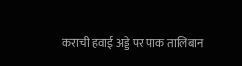कराची हवाई अड्डे पर पाक तालिबान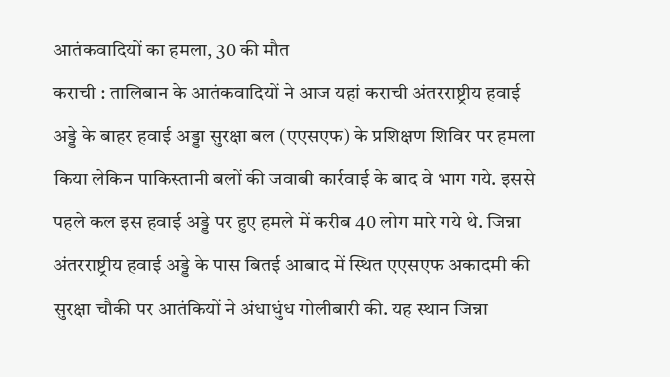आतंकवादियों का हमला, 30 की मौत
कराची : तालिबान के आतंकवादियों ने आज यहां कराची अंतरराष्ट्रीय हवाई अड्डे के बाहर हवाई अड्डा सुरक्षा बल (एएसएफ) के प्रशिक्षण शिविर पर हमला किया लेकिन पाकिस्तानी बलों की जवाबी कार्रवाई के बाद वे भाग गये. इससे पहले कल इस हवाई अड्डे पर हुए हमले में करीब 40 लोग मारे गये थे. जिन्ना अंतरराष्ट्रीय हवाई अड्डे के पास बितई आबाद में स्थित एएसएफ अकादमी की सुरक्षा चौकी पर आतंकियों ने अंधाधुंध गोलीबारी की. यह स्थान जिन्ना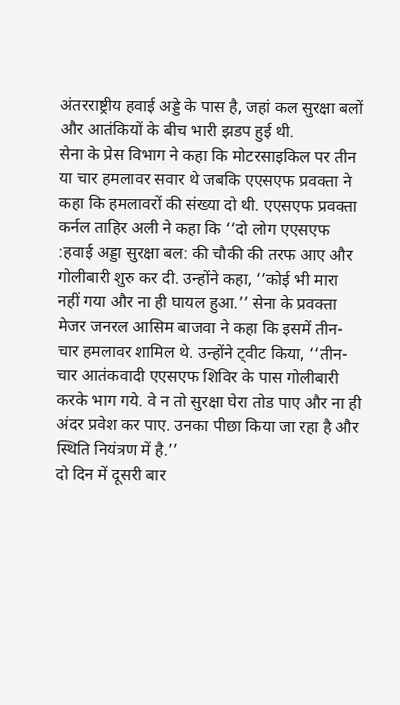अंतरराष्ट्रीय हवाई अड्डे के पास है, जहां कल सुरक्षा बलों और आतंकियों के बीच भारी झडप हुई थी.
सेना के प्रेस विभाग ने कहा कि मोटरसाइकिल पर तीन या चार हमलावर सवार थे जबकि एएसएफ प्रवक्ता ने कहा कि हमलावरों की संख्या दो थी. एएसएफ प्रवक्ता कर्नल ताहिर अली ने कहा कि ‘‘दो लोग एएसएफ :हवाई अड्डा सुरक्षा बल: की चौकी की तरफ आए और गोलीबारी शुरु कर दी. उन्होंने कहा, ‘‘कोई भी मारा नहीं गया और ना ही घायल हुआ.’’ सेना के प्रवक्ता मेजर जनरल आसिम बाजवा ने कहा कि इसमें तीन-चार हमलावर शामिल थे. उन्होंने ट्वीट किया, ‘‘तीन-चार आतंकवादी एएसएफ शिविर के पास गोलीबारी करके भाग गये. वे न तो सुरक्षा घेरा तोड पाए और ना ही अंदर प्रवेश कर पाए. उनका पीछा किया जा रहा है और स्थिति नियंत्रण में है.’’
दो दिन में दूसरी बार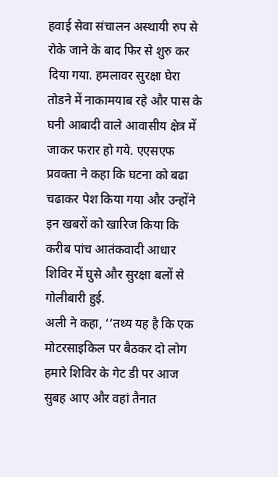हवाई सेवा संचालन अस्थायी रुप से रोके जाने के बाद फिर से शुरु कर दिया गया. हमलावर सुरक्षा घेरा तोडने में नाकामयाब रहे और पास के घनी आबादी वाले आवासीय क्षेत्र में जाकर फरार हो गये. एएसएफ प्रवक्ता ने कहा कि घटना को बढा चढाकर पेश किया गया और उन्होंने इन खबरों को खारिज किया कि करीब पांच आतंकवादी आधार शिविर में घुसे और सुरक्षा बलों से गोलीबारी हुई.
अली ने कहा, ‘‘तथ्य यह है कि एक मोटरसाइकिल पर बैठकर दो लोग हमारे शिविर के गेट डी पर आज सुबह आए और वहां तैनात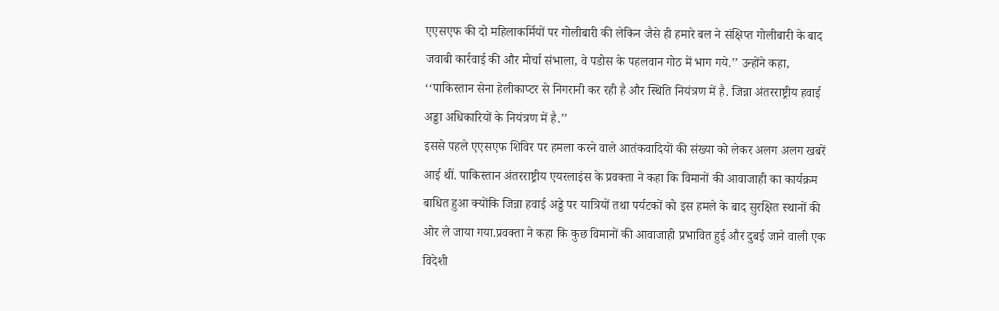एएसएफ की दो महिलाकर्मियों पर गोलीबारी की लेकिन जैसे ही हमारे बल ने संक्षिप्त गोलीबारी के बाद जवाबी कार्रवाई की और मोर्चा संभाला, वे पडोस के पहलवान गोठ में भाग गये.’’ उन्होंने कहा, ‘‘पाकिस्तान सेना हेलीकाप्टर से निगरानी कर रही है और स्थिति नियंत्रण में है. जिन्ना अंतरराष्ट्रीय हवाई अड्डा अधिकारियों के नियंत्रण में है.’’
इससे पहले एएसएफ शिविर पर हमला करने वाले आतंकवादियों की संख्या को लेकर अलग अलग खबरें आई थीं. पाकिस्तान अंतरराष्ट्रीय एयरलाइंस के प्रवक्ता ने कहा कि विमानों की आवाजाही का कार्यक्रम बाधित हुआ क्योंकि जिन्ना हवाई अड्डे पर यात्रियों तथा पर्यटकों को इस हमले के बाद सुरक्षित स्थानों की ओर ले जाया गया.प्रवक्ता ने कहा कि कुछ विमानों की आवाजाही प्रभावित हुई और दुबई जाने वाली एक विदेशी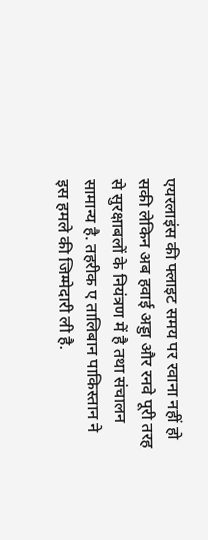एयरलाइंस की फ्लाइट समय पर रवाना नहीं हो सकी लेकिन अब हवाई अड्डा और रनवे पूरी तरह से सुरक्षाबलों के नियंत्रण में है तथा संचालन सामान्य है. तहरीक ए तालिबान पाकिस्तान ने इस हमले की जिम्मेदारी ली है.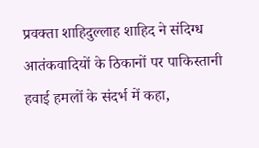प्रवक्ता शाहिदुल्लाह शाहिद ने संदिग्ध आतंकवादियों के ठिकानों पर पाकिस्तानी हवाई हमलों के संदर्भ में कहा,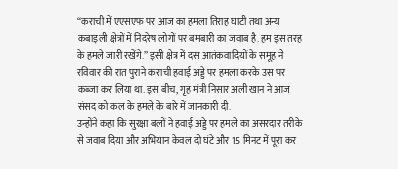‘‘कराची में एएसएफ पर आज का हमला तिराह घाटी तथा अन्य कबाइली क्षेत्रों में निदरेष लोगों पर बमबारी का जवाब है. हम इस तरह के हमले जारी रखेंगे.’’ इसी क्षेत्र में दस आतंकवादियों के समूह ने रविवार की रात पुराने कराची हवाई अड्डे पर हमला करके उस पर कब्जा कर लिया था. इस बीच, गृह मंत्री निसार अली खान ने आज संसद को कल के हमले के बारे में जानकारी दी.
उन्होंने कहा कि सुरक्षा बलों ने हवाई अड्डे पर हमले का असरदार तरीके से जवाब दिया और अभियान केवल दो घंटे और 15 मिनट में पूरा कर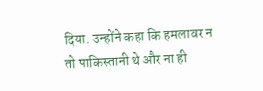दिया. उन्होंने कहा कि हमलावर न तो पाकिस्तानी थे और ना ही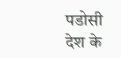पडोसी देश के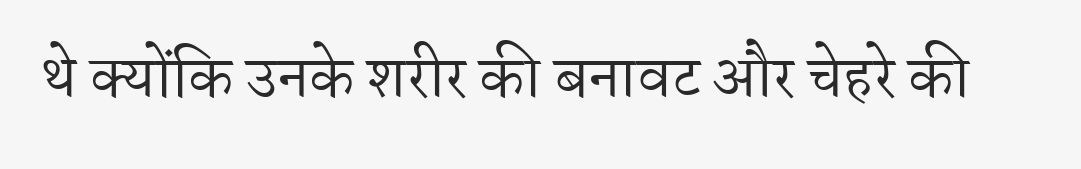थे क्योंकि उनके शरीर की बनावट और चेहरे की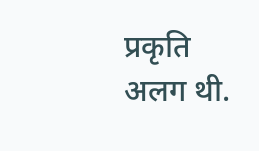प्रकृति अलग थी.